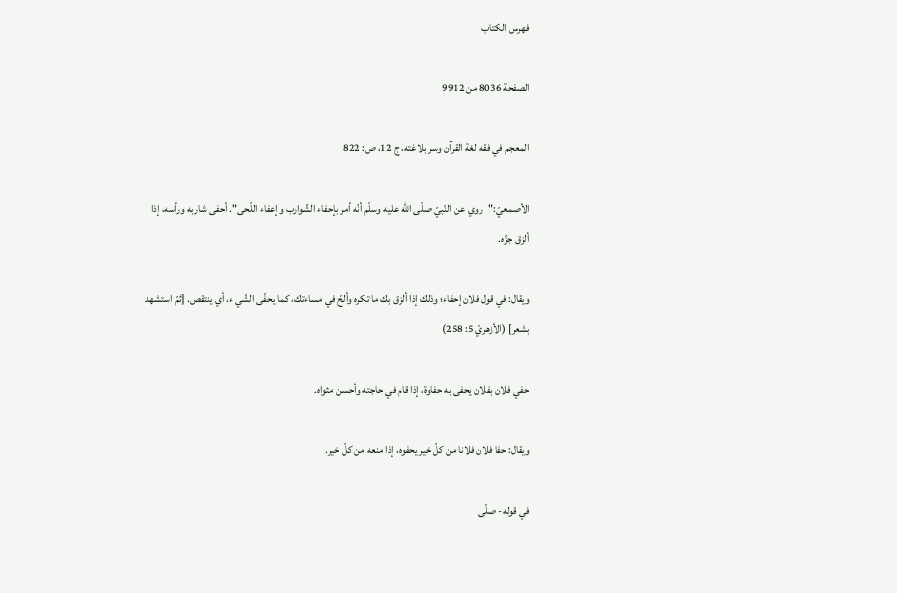فهرس الكتاب

الصفحة 8036 من 9912

المعجم في فقه لغة القرآن وسر بلاغته، ج 12، ص: 822

الأصمعيّ:"روي عن النّبيّ صلّى اللّه عليه وسلّم أنّه أمر بإحفاء الشّوارب وإعفاء اللّحى". أحفى شاربه ورأسه، إذا ألزق جزّه.

ويقال: في قول فلان إحفاء؛ وذلك إذا ألزق بك ما تكره وألحّ في مساءتك، كما يحفّى الشّي ء، أي ينتقص. [ثمّ استشهد بشعر] (الأزهريّ 5: 258)

حفي فلان بفلان يحفى به حفاوة، إذا قام في حاجته وأحسن مثواه.

ويقال: حفا فلان فلانا من كلّ خير يحفوه، إذا منعه من كلّ خير.

في قوله- صلّى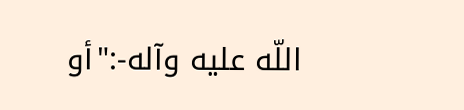اللّه عليه وآله-:"أو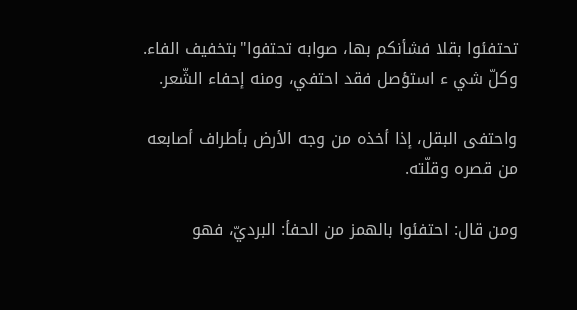تحتفئوا بقلا فشأنكم بها، صوابه تحتفوا"بتخفيف الفاء. وكلّ شي ء استؤصل فقد احتفي، ومنه إحفاء الشّعر.

واحتفى البقل، إذا أخذه من وجه الأرض بأطراف أصابعه من قصره وقلّته.

ومن قال: احتفئوا بالهمز من الحفأ: البرديّ، فهو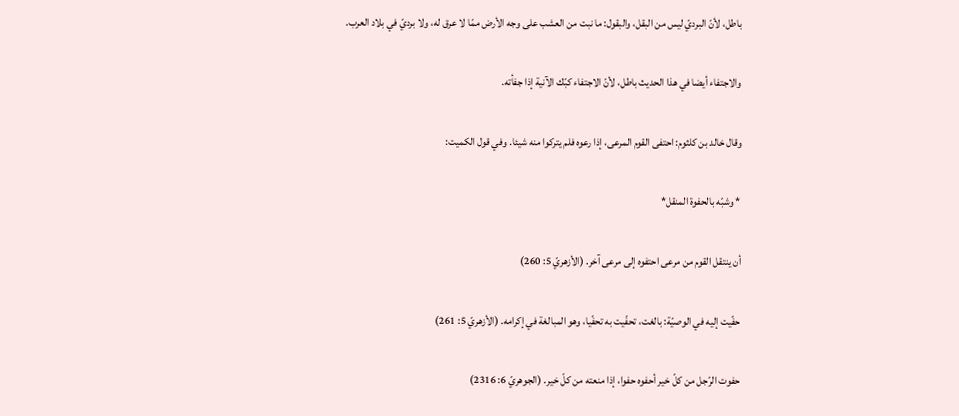باطل، لأنّ البرديّ ليس من البقل، والبقول: ما نبت من العشب على وجه الأرض ممّا لا عرق له، ولا برديّ في بلاد العرب.

والاجتفاء أيضا في هذا الحديث باطل، لأنّ الاجتفاء كبّك الآنية إذا جفأته.

وقال خالد بن كلثوم: احتفى القوم المرعى، إذا رعوه فلم يتركوا منه شيئا. وفي قول الكميت:

* وشبّه بالحفوة المنقل*

أن ينتقل القوم من مرعى احتفوه إلى مرعى آخر. (الأزهريّ 5: 260)

حفّيت إليه في الوصيّة: بالغت، تحفّيت به تحفّيا، وهو المبالغة في إكرامه. (الأزهريّ 5: 261)

حفوت الرّجل من كلّ خير أحفوه حفوا، إذا منعته من كلّ خير. (الجوهريّ 6: 2316)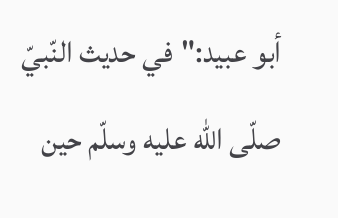أبو عبيد:"في حديث النّبيّ صلّى اللّه عليه وسلّم حين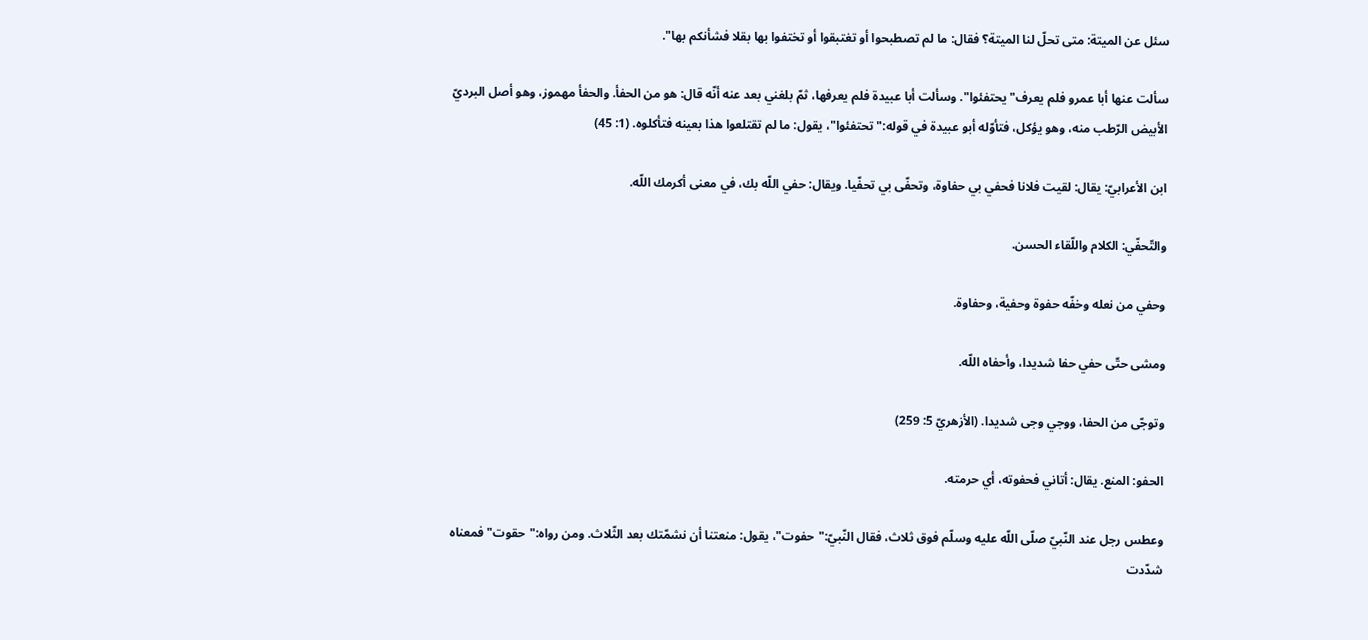سئل عن الميتة: متى تحلّ لنا الميتة؟ فقال: ما لم تصطبحوا أو تغتبقوا أو تختفوا بها بقلا فشأنكم بها".

سألت عنها أبا عمرو فلم يعرف"يحتفئوا". وسألت أبا عبيدة فلم يعرفها، ثمّ بلغني بعد عنه أنّه قال: هو من الحفأ. والحفأ مهموز، وهو أصل البرديّ الأبيض الرّطب منه، وهو يؤكل، فتأوّله أبو عبيدة في قوله:"تحتفئوا"، يقول: ما لم تقتلعوا هذا بعينه فتأكلوه. (1: 45)

ابن الأعرابيّ: يقال: لقيت فلانا فحفي بي حفاوة، وتحفّى بي تحفّيا. ويقال: حفي اللّه بك، في معنى أكرمك اللّه.

والتّحفّي: الكلام واللّقاء الحسن.

وحفي من نعله وخفّه حفوة وحفية، وحفاوة.

ومشى حتّى حفي حفا شديدا، وأحفاه اللّه.

وتوجّى من الحفا، ووجي وجى شديدا. (الأزهريّ 5: 259)

الحفو: المنع. يقال: أتاني فحفوته، أي حرمته.

وعطس رجل عند النّبيّ صلّى اللّه عليه وسلّم فوق ثلاث، فقال النّبيّ:"حفوت"، يقول: منعتنا أن نشمّتك بعد الثّلاث. ومن رواه:"حقوت"فمعناه شدّدت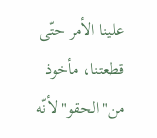علينا الأمر حتّى قطعتنا، مأخوذ من"الحقو"لأنّه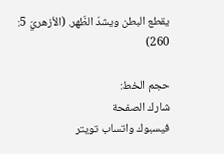يقطع البطن ويشدّ الظّهر. (الأزهريّ 5: 260)

حجم الخط:
شارك الصفحة
فيسبوك واتساب تويتر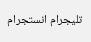تليجرام انستجرام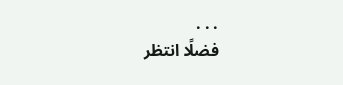. . .
فضلًا انتظر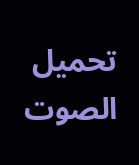تحميل الصوت